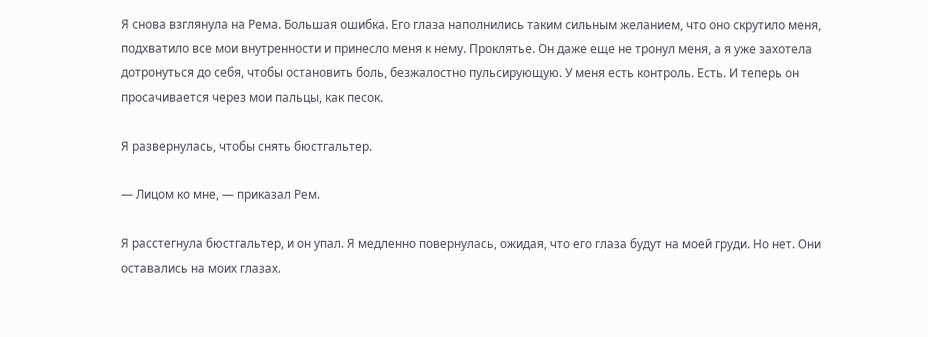Я снова взглянула на Рема. Большая ошибка. Его глаза наполнились таким сильным желанием, что оно скрутило меня, подхватило все мои внутренности и принесло меня к нему. Проклятье. Он даже еще не тронул меня, а я уже захотела дотронуться до себя, чтобы остановить боль, безжалостно пульсирующую. У меня есть контроль. Есть. И теперь он просачивается через мои пальцы, как песок.

Я развернулась, чтобы снять бюстгальтер.

— Лицом ко мне, — приказал Рем.

Я расстегнула бюстгальтер, и он упал. Я медленно повернулась, ожидая, что его глаза будут на моей груди. Но нет. Они оставались на моих глазах.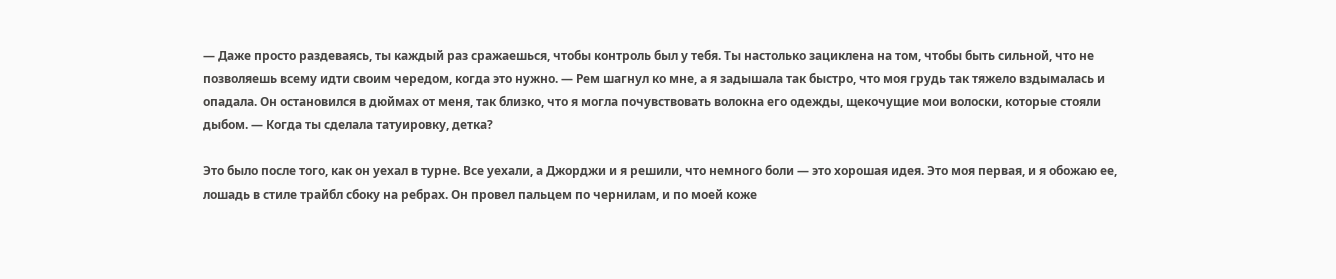— Даже просто раздеваясь, ты каждый раз сражаешься, чтобы контроль был у тебя. Ты настолько зациклена на том, чтобы быть сильной, что не позволяешь всему идти своим чередом, когда это нужно. — Рем шагнул ко мне, а я задышала так быстро, что моя грудь так тяжело вздымалась и опадала. Он остановился в дюймах от меня, так близко, что я могла почувствовать волокна его одежды, щекочущие мои волоски, которые стояли дыбом. — Когда ты сделала татуировку, детка?

Это было после того, как он уехал в турне. Все уехали, а Джорджи и я решили, что немного боли — это хорошая идея. Это моя первая, и я обожаю ее, лошадь в стиле трайбл сбоку на ребрах. Он провел пальцем по чернилам, и по моей коже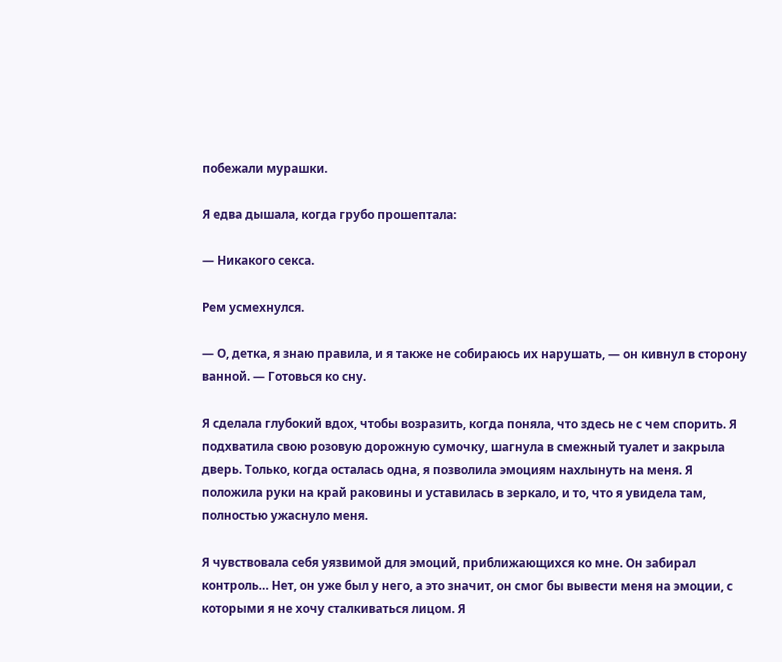побежали мурашки.

Я едва дышала, когда грубо прошептала:

— Никакого секса.

Рем усмехнулся.

— О, детка, я знаю правила, и я также не собираюсь их нарушать, — он кивнул в сторону ванной. — Готовься ко сну.

Я сделала глубокий вдох, чтобы возразить, когда поняла, что здесь не с чем спорить. Я подхватила свою розовую дорожную сумочку, шагнула в смежный туалет и закрыла дверь. Только, когда осталась одна, я позволила эмоциям нахлынуть на меня. Я положила руки на край раковины и уставилась в зеркало, и то, что я увидела там, полностью ужаснуло меня.

Я чувствовала себя уязвимой для эмоций, приближающихся ко мне. Он забирал контроль… Нет, он уже был у него, а это значит, он смог бы вывести меня на эмоции, с которыми я не хочу сталкиваться лицом. Я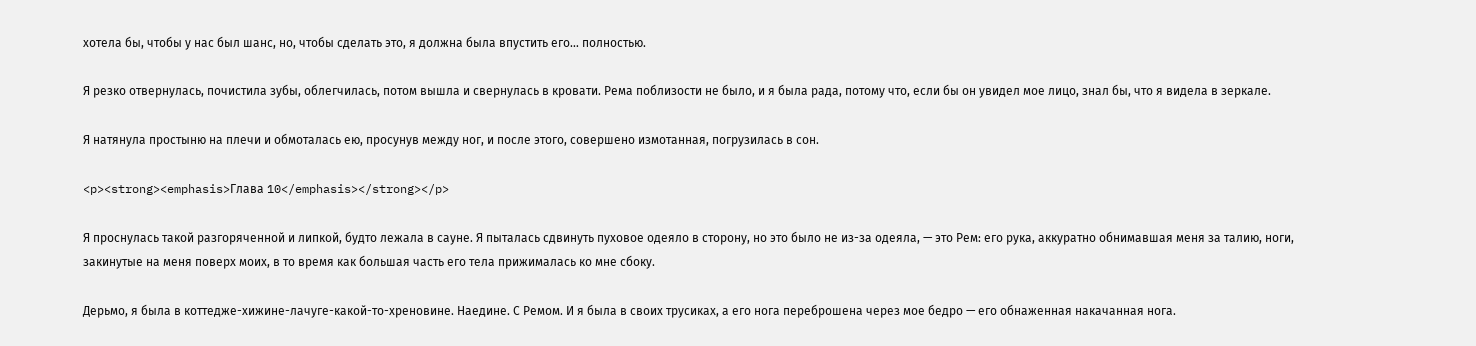хотела бы, чтобы у нас был шанс, но, чтобы сделать это, я должна была впустить его… полностью.

Я резко отвернулась, почистила зубы, облегчилась, потом вышла и свернулась в кровати. Рема поблизости не было, и я была рада, потому что, если бы он увидел мое лицо, знал бы, что я видела в зеркале.

Я натянула простыню на плечи и обмоталась ею, просунув между ног, и после этого, совершено измотанная, погрузилась в сон.

<p><strong><emphasis>Глава 10</emphasis></strong></p>

Я проснулась такой разгоряченной и липкой, будто лежала в сауне. Я пыталась сдвинуть пуховое одеяло в сторону, но это было не из-за одеяла, — это Рем: его рука, аккуратно обнимавшая меня за талию, ноги, закинутые на меня поверх моих, в то время как большая часть его тела прижималась ко мне сбоку.

Дерьмо, я была в коттедже-хижине-лачуге-какой-то-хреновине. Наедине. С Ремом. И я была в своих трусиках, а его нога переброшена через мое бедро — его обнаженная накачанная нога.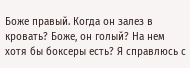Боже правый. Когда он залез в кровать? Боже, он голый? На нем хотя бы боксеры есть? Я справлюсь с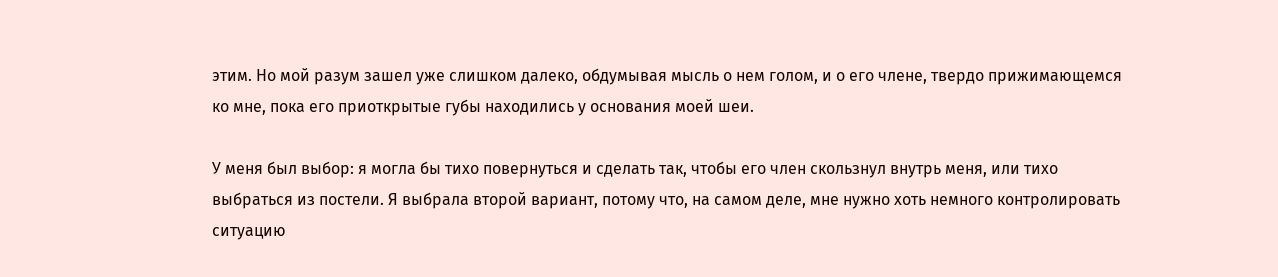этим. Но мой разум зашел уже слишком далеко, обдумывая мысль о нем голом, и о его члене, твердо прижимающемся ко мне, пока его приоткрытые губы находились у основания моей шеи.

У меня был выбор: я могла бы тихо повернуться и сделать так, чтобы его член скользнул внутрь меня, или тихо выбраться из постели. Я выбрала второй вариант, потому что, на самом деле, мне нужно хоть немного контролировать ситуацию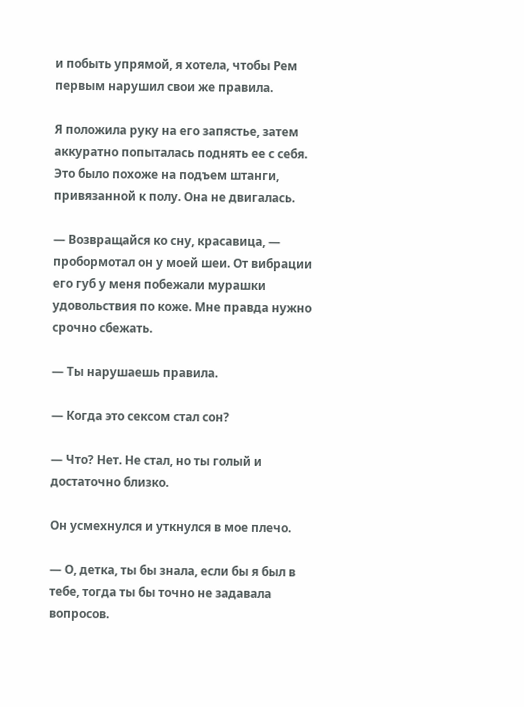и побыть упрямой, я хотела, чтобы Рем первым нарушил свои же правила.

Я положила руку на его запястье, затем аккуратно попыталась поднять ее с себя. Это было похоже на подъем штанги, привязанной к полу. Она не двигалась.

— Возвращайся ко сну, красавица, — пробормотал он у моей шеи. От вибрации его губ у меня побежали мурашки удовольствия по коже. Мне правда нужно срочно сбежать.

— Ты нарушаешь правила.

— Когда это сексом стал сон?

— Что? Нет. Не стал, но ты голый и достаточно близко.

Он усмехнулся и уткнулся в мое плечо.

— О, детка, ты бы знала, если бы я был в тебе, тогда ты бы точно не задавала вопросов.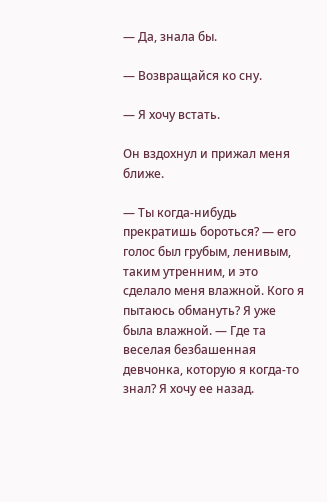— Да, знала бы.

— Возвращайся ко сну.

— Я хочу встать.

Он вздохнул и прижал меня ближе.

— Ты когда-нибудь прекратишь бороться? — его голос был грубым, ленивым, таким утренним, и это сделало меня влажной. Кого я пытаюсь обмануть? Я уже была влажной. — Где та веселая безбашенная девчонка, которую я когда-то знал? Я хочу ее назад.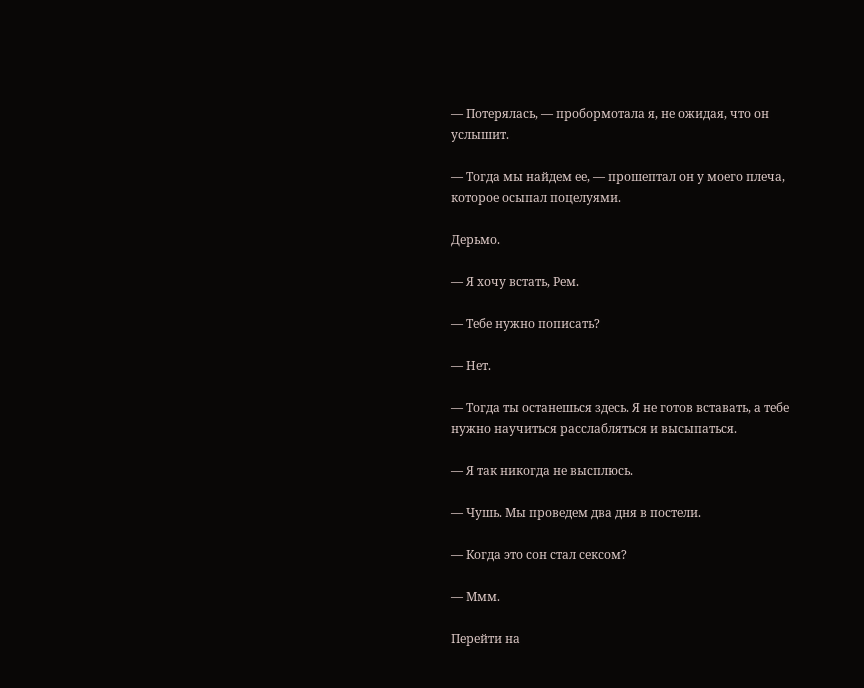— Потерялась, — пробормотала я, не ожидая, что он услышит.

— Тогда мы найдем ее, — прошептал он у моего плеча, которое осыпал поцелуями.

Дерьмо.

— Я хочу встать, Рем.

— Тебе нужно пописать?

— Нет.

— Тогда ты останешься здесь. Я не готов вставать, а тебе нужно научиться расслабляться и высыпаться.

— Я так никогда не высплюсь.

— Чушь. Мы проведем два дня в постели.

— Когда это сон стал сексом?

— Ммм.

Перейти на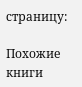страницу:

Похожие книги